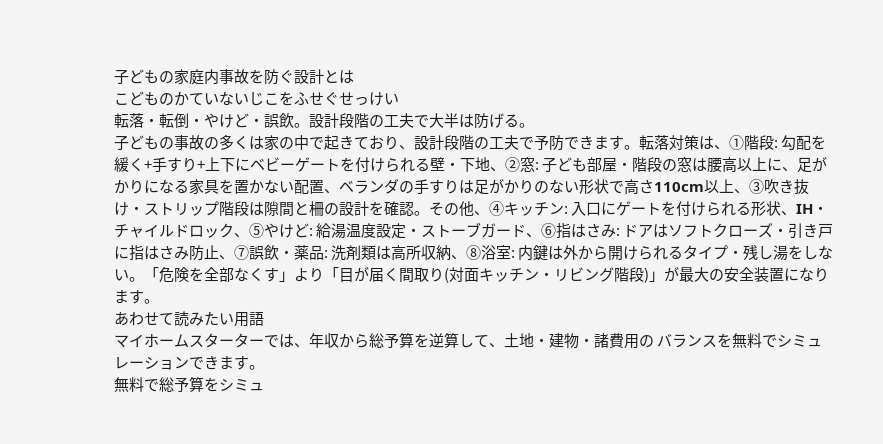子どもの家庭内事故を防ぐ設計とは
こどものかていないじこをふせぐせっけい
転落・転倒・やけど・誤飲。設計段階の工夫で大半は防げる。
子どもの事故の多くは家の中で起きており、設計段階の工夫で予防できます。転落対策は、①階段: 勾配を緩く+手すり+上下にベビーゲートを付けられる壁・下地、②窓: 子ども部屋・階段の窓は腰高以上に、足がかりになる家具を置かない配置、ベランダの手すりは足がかりのない形状で高さ110cm以上、③吹き抜け・ストリップ階段は隙間と柵の設計を確認。その他、④キッチン: 入口にゲートを付けられる形状、IH・チャイルドロック、⑤やけど: 給湯温度設定・ストーブガード、⑥指はさみ: ドアはソフトクローズ・引き戸に指はさみ防止、⑦誤飲・薬品: 洗剤類は高所収納、⑧浴室: 内鍵は外から開けられるタイプ・残し湯をしない。「危険を全部なくす」より「目が届く間取り(対面キッチン・リビング階段)」が最大の安全装置になります。
あわせて読みたい用語
マイホームスターターでは、年収から総予算を逆算して、土地・建物・諸費用の バランスを無料でシミュレーションできます。
無料で総予算をシミュ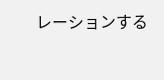レーションする